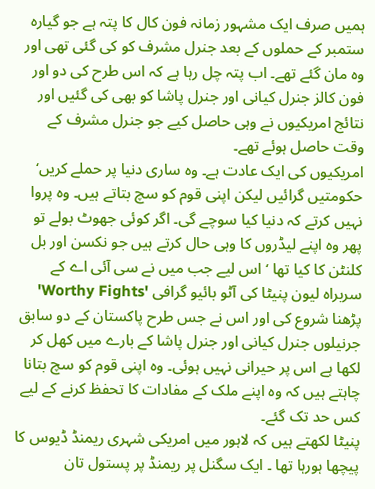ہمیں صرف ایک مشہور زمانہ فون کال کا پتہ ہے جو گیارہ ستمبر کے حملوں کے بعد جنرل مشرف کو کی گئی تھی اور وہ مان گئے تھے۔ اب پتہ چل رہا ہے کہ اس طرح کی دو اور فون کالز جنرل کیانی اور جنرل پاشا کو بھی کی گئیں اور نتائج امریکیوں نے وہی حاصل کیے جو جنرل مشرف کے وقت حاصل ہوئے تھے۔
امریکیوں کی ایک عادت ہے۔ وہ ساری دنیا پر حملے کریں‘ حکومتیں گرائیں لیکن اپنی قوم کو سچ بتاتے ہیں۔ وہ پروا نہیں کرتے کہ دنیا کیا سوچے گی۔ اگر کوئی جھوٹ بولے تو پھر وہ اپنے لیڈروں کا وہی حال کرتے ہیں جو نکسن اور بل کلنٹن کا کیا تھا ‘ اس لیے جب میں نے سی آئی اے کے سربراہ لیون پنیٹا کی آٹو بائیو گرافی 'Worthy Fights' پڑھنا شروع کی اور اس نے جس طرح پاکستان کے دو سابق جرنیلوں جنرل کیانی اور جنرل پاشا کے بارے میں کھل کر لکھا ہے اس پر حیرانی نہیں ہوئی۔ وہ اپنی قوم کو سچ بتانا چاہتے ہیں کہ وہ اپنے ملک کے مفادات کا تحفظ کرنے کے لیے کس حد تک گئے۔
پنیٹا لکھتے ہیں کہ لاہور میں امریکی شہری ریمنڈ ڈیوس کا پیچھا ہورہا تھا ۔ ایک سگنل پر ریمنڈ پر پستول تان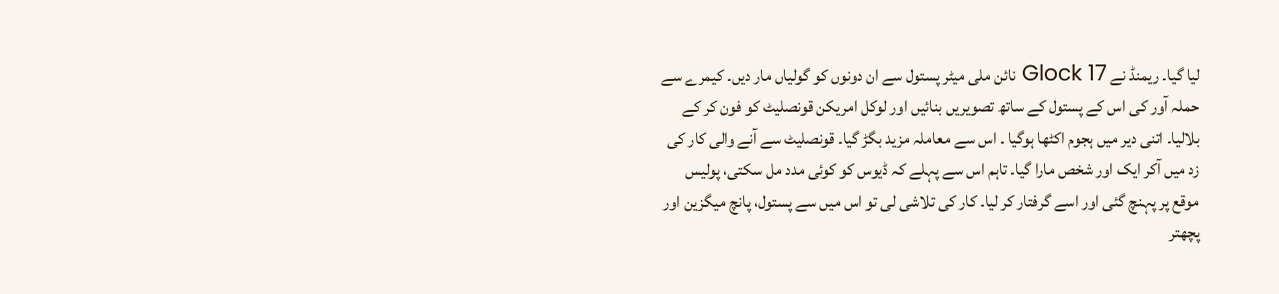لیا گیا۔ ریمنڈ نے Glock 17 نائن ملی میٹر پستول سے ان دونوں کو گولیاں مار دیں۔ کیمرے سے حملہ آور کی اس کے پستول کے ساتھ تصویریں بنائیں اور لوکل امریکن قونصلیٹ کو فون کر کے بلالیا۔ اتنی دیر میں ہجوم اکٹھا ہوگیا ۔ اس سے معاملہ مزید بگڑ گیا۔ قونصلیٹ سے آنے والی کار کی زد میں آکر ایک اور شخص مارا گیا۔ تاہم اس سے پہلے کہ ڈیوس کو کوئی مدد مل سکتی، پولیس موقع پر پہنچ گئی اور اسے گرفتار کر لیا۔ کار کی تلاشی لی تو اس میں سے پستول، پانچ میگزین اور پچھتر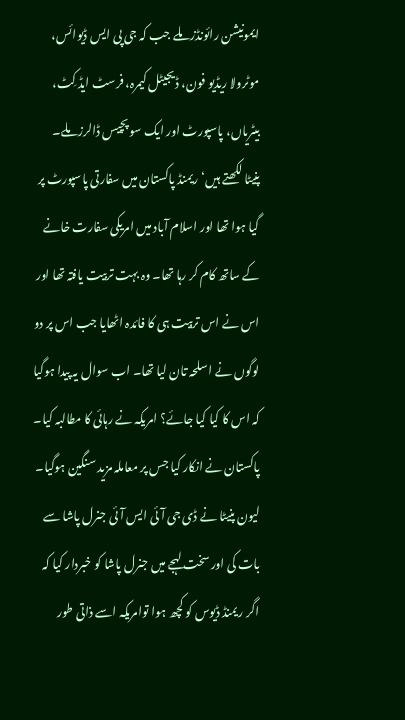ایمونیشن رائونڈز ملے جب کہ جی پی ایس ڈیوائس، موٹرولا ریڈیو فون، ڈیجیٹل کیمرہ، فرسٹ ایڈ کِٹ، بیٹریاں، پاسپورٹ اور ایک سو پچیس ڈالرز ملے۔
پنیٹا لکھتے ہیں‘ ریمنڈ پاکستان میں سفارتی پاسپورٹ پر گیا ہوا تھا اور اسلام آباد میں امریکی سفارت خانے کے ساتھ کام کر رہا تھا۔ وہ بہت تربیت یافتہ تھا اور اس نے اس تربیت ہی کا فائدہ اٹھایا جب اس پر دو لوگوں نے اسلحہ تان لیا تھا۔ اب سوال یہ پیدا ہوگیا کہ اس کا کیا کیا جائے؟ امریکہ نے رہائی کا مطالبہ کیا۔ پاکستان نے انکار کیا جس پر معاملہ مزید سنگین ہوگیا۔ لیون پنیٹا نے ڈی جی آئی ایس آئی جنرل پاشا سے بات کی اور سخت لہجے میں جنرل پاشا کو خبردار کیا کہ اگر ریمنڈ ڈیوس کو کچھ ہوا توامریکہ اسے ذاتی طور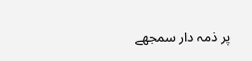پر ذمہ دار سمجھے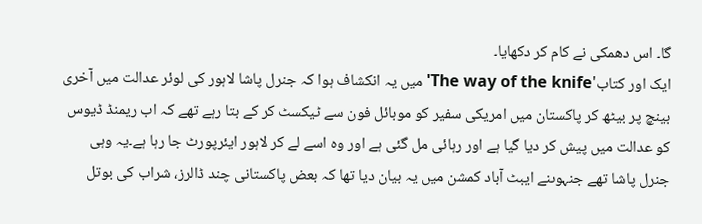گا۔ اس دھمکی نے کام کر دکھایا۔
ایک اور کتاب'The way of the knife'میں یہ انکشاف ہوا کہ جنرل پاشا لاہور کی لوئر عدالت میں آخری بینچ پر بیٹھ کر پاکستان میں امریکی سفیر کو موبائل فون سے ٹیکسٹ کر کے بتا رہے تھے کہ اب ریمنڈ ڈیوس کو عدالت میں پیش کر دیا گیا ہے اور رہائی مل گئی ہے اور وہ اسے لے کر لاہور ایئرپورٹ جا رہا ہے۔یہ وہی جنرل پاشا تھے جنہوںنے ایبٹ آباد کمشن میں یہ بیان دیا تھا کہ بعض پاکستانی چند ڈالرز، شراب کی بوتل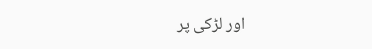اور لڑکی پر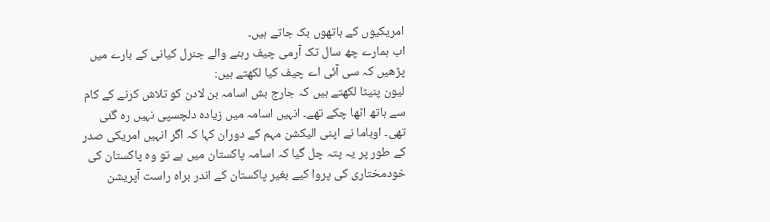امریکیوں کے ہاتھوں بک جاتے ہیں۔
اب ہمارے چھ سال تک آرمی چیف رہنے والے جنرل کیانی کے بارے میں پڑھیں کہ سی آئی اے چیف کیا لکھتے ہیں:
لیون پنیٹا لکھتے ہیں کہ جارج بش اسامہ بن لادن کو تلاش کرنے کے کام سے ہاتھ اٹھا چکے تھے۔ انہیں اسامہ میں زیادہ دلچسپی نہیں رہ گئی تھی۔ اوباما نے اپنی الیکشن مہم کے دوران کہا کہ اگر انہیں امریکی صدر کے طور پر یہ پتہ چل گیا کہ اسامہ پاکستان میں ہے تو وہ پاکستان کی خودمختاری کی پروا کیے بغیر پاکستان کے اندر براہ راست آپریشن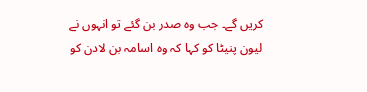کریں گے۔ جب وہ صدر بن گئے تو انہوں نے لیون پنیٹا کو کہا کہ وہ اسامہ بن لادن کو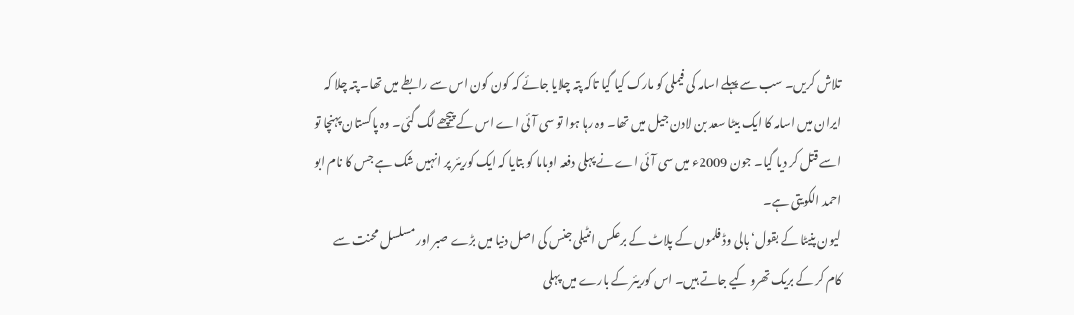تلاش کریں۔ سب سے پہلے اسامہ کی فیملی کو مارک کیا گیا تاکہ پتہ چلایا جائے کہ کون کون اس سے رابطے میں تھا۔ پتہ چلا کہ ایران میں اسامہ کا ایک بیٹا سعد بن لادن جیل میں تھا۔ وہ رہا ہوا تو سی آئی اے اس کے پیچھے لگ گئی۔ وہ پاکستان پہنچا تو اسے قتل کر دیا گیا۔ جون 2009ء میں سی آئی اے نے پہلی دفعہ اوباما کو بتایا کہ ایک کوریئر پر انہیں شک ہے جس کا نام ابو احمد الکویتی ہے۔
لیون پنیٹا کے بقول‘ ہالی وڈ فلموں کے پلاٹ کے برعکس انٹیلی جنس کی اصل دنیا میں بڑے صبر اور مسلسل محنت سے کام کر کے بریک تھرو کیے جاتے ہیں۔ اس کوریئر کے بارے میں پہلی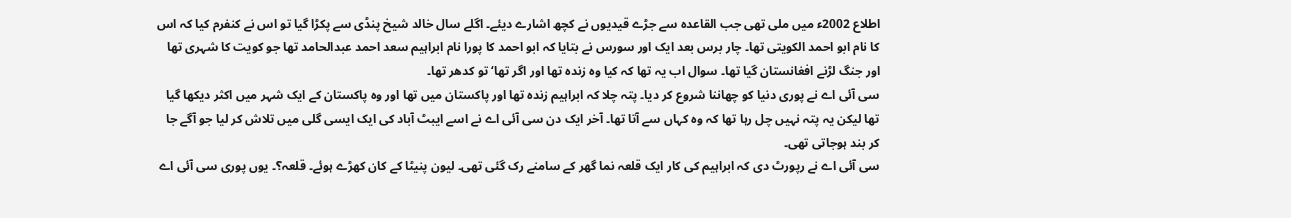اطلاع 2002ء میں ملی تھی جب القاعدہ سے جڑے قیدیوں نے کچھ اشارے دیئے۔ اگلے سال خالد شیخ پنڈی سے پکڑا گیا تو اس نے کنفرم کیا کہ اس کا نام ابو احمد الکویتی تھا۔ چار برس بعد ایک اور سورس نے بتایا کہ ابو احمد کا پورا نام ابراہیم سعد احمد عبدالحامد تھا جو کویت کا شہری تھا اور جنگ لڑنے افغانستان گیا تھا۔ سوال اب یہ تھا کہ کیا وہ زندہ تھا اور اگر تھا‘ تو کدھر تھا۔
سی آئی اے نے پوری دنیا کو چھاننا شروع کر دیا۔ پتہ چلا کہ ابراہیم زندہ تھا اور پاکستان میں تھا اور وہ پاکستان کے ایک شہر میں اکثر دیکھا گیا تھا لیکن یہ پتہ نہیں چل رہا تھا کہ وہ کہاں سے آتا تھا۔ آخر ایک دن سی آئی اے نے اسے ایبٹ آباد کی ایک ایسی گلی میں تلاش کر لیا جو آگے جا کر بند ہوجاتی تھی۔
سی آئی اے نے رپورٹ دی کہ ابراہیم کی کار ایک قلعہ نما گھر کے سامنے رک گئی تھی۔ لیون پنیٹا کے کان کھڑے ہوئے۔ قلعہ؟۔ یوں پوری سی آئی اے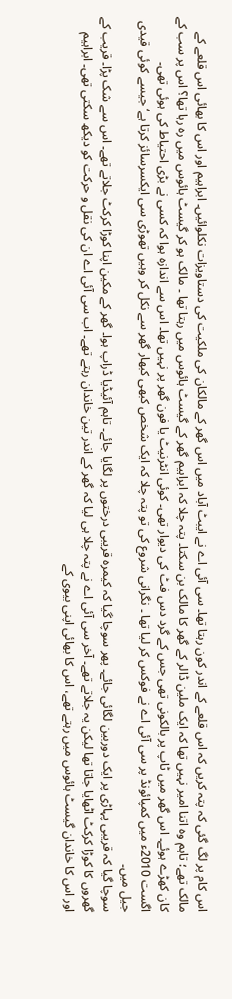اس کام پر لگ گئی کہ پتہ کریں کہ اس قلعے کے اندر کون رہتا تھا۔ سی آئی اے نے ایبٹ آباد میں اس گھر کے مالکان کی ملکیت کی دستاویزات نکلوائیں۔ ابراہیم اور اس کا بھائی اس قلعے کے مالک تھے؛ تاہم وہ اتنا امیر نہیں تھا کہ ایک ملین ڈالر کے گھر کا مالک بن سکتا۔ پتہ چلا کہ ابراہیم گھر کے گیسٹ ہائوس میں رہتا تھا ۔ مالک ہو کر گیسٹ ہائوس میں رہ رہا تھا؟ اس پر سب کے کان کھڑے ہوئے۔ اس گھر میں ٹاپ پر بالکونی تھی جس کے گرد دس فٹ کی دیوار تھی۔ کوئی انٹرنیٹ یا فون گھر پر نہیں تھا۔ اس سے اندازہ ہوا کہ کسی نے بڑی احتیاط کی ہوئی تھی۔
اگست 2010ء میں کمپائونڈ پر سی آئی اے نے فوکس کر لیا تھا ۔ نگرانی شروع کی تو پتہ چلا کہ ایک شخص کبھی کبھار گھر سے نکل کر وہیں تھوڑی سی ایکسرسائز کرتا ہے‘ جیسے کوئی قیدی جیل میں۔
سوچا گیا کہ قریبی پہاڑی پر ایک دوربین لگائی جائے۔ پھر سوچا گیا کہ کیمرہ قریبی درختوں پر لگایا جائے۔ تاہم آئیڈیا ڈراپ ہوا۔ گھر کے مکین اپنا کوڑا کرکٹ جلاتے تھے۔ اس سے شک پڑا۔ قریب کے گھروں کا کوڑا کرکٹ اٹھایا جاتا تھا لیکن یہ جلاتے تھے۔ آخر سی آئی اے نے پتہ چلا ہی لیا کہ گھر کے اندر تین خاندان رہتے تھے۔ اب سی آئی اے ان کی نقل و حرکت کو دیکھ سکتی تھی۔ ابراہیم اور اس کا خاندان گیسٹ ہائوس میں رہتے تھے، اس کا بھائی اپنی بیوی کے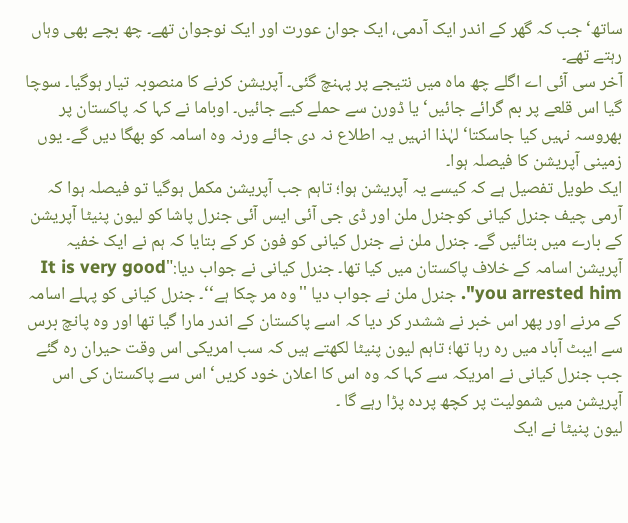ساتھ‘ جب کہ گھر کے اندر ایک آدمی، ایک جوان عورت اور ایک نوجوان تھے۔ چھ بچے بھی وہاں رہتے تھے۔
آخر سی آئی اے اگلے چھ ماہ میں نتیجے پر پہنچ گئی۔ آپریشن کرنے کا منصوبہ تیار ہوگیا۔ سوچا گیا اس قلعے پر بم گرائے جائیں‘ یا ڈورن سے حملے کیے جائیں۔ اوباما نے کہا کہ پاکستان پر بھروسہ نہیں کیا جاسکتا‘ لہٰذا انہیں یہ اطلاع نہ دی جائے ورنہ وہ اسامہ کو بھگا دیں گے۔ یوں زمینی آپریشن کا فیصلہ ہوا۔
ایک طویل تفصیل ہے کہ کیسے یہ آپریشن ہوا؛ تاہم جب آپریشن مکمل ہوگیا تو فیصلہ ہوا کہ آرمی چیف جنرل کیانی کوجنرل ملن اور ڈی جی آئی ایس آئی جنرل پاشا کو لیون پنیٹا آپریشن کے بارے میں بتائیں گے۔ جنرل ملن نے جنرل کیانی کو فون کر کے بتایا کہ ہم نے ایک خفیہ آپریشن اسامہ کے خلاف پاکستان میں کیا تھا۔ جنرل کیانی نے جواب دیا:"It is very good you arrested him". جنرل ملن نے جواب دیا ''وہ مر چکا ہے‘‘۔ جنرل کیانی کو پہلے اسامہ کے مرنے اور پھر اس خبر نے ششدر کر دیا کہ اسے پاکستان کے اندر مارا گیا تھا اور وہ پانچ برس سے ایبٹ آباد میں رہ رہا تھا؛ تاہم لیون پنیٹا لکھتے ہیں کہ سب امریکی اس وقت حیران رہ گئے جب جنرل کیانی نے امریکہ سے کہا کہ وہ اس کا اعلان خود کریں‘ اس سے پاکستان کی اس آپریشن میں شمولیت پر کچھ پردہ پڑا رہے گا ۔
لیون پنیٹا نے ایک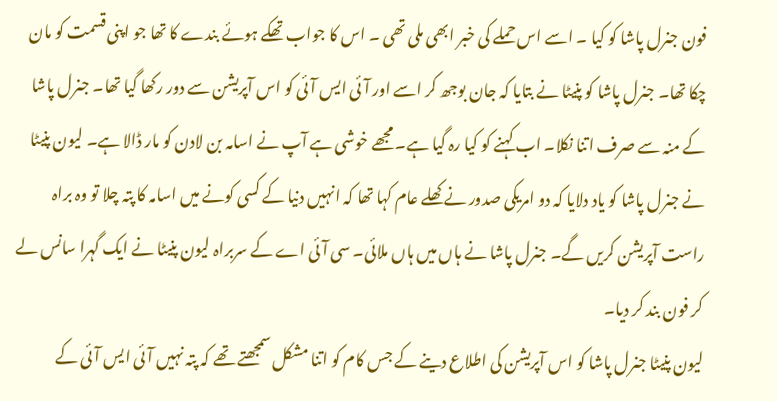فون جنرل پاشا کو کیا ۔ اسے اس حملے کی خبر ابھی ملی تھی ۔ اس کا جواب تھکے ہوئے بندے کا تھا جو اپنی قسمت کو مان چکا تھا۔ جنرل پاشا کو پنیٹا نے بتایا کہ جان بوجھ کر اسے اور آئی ایس آئی کو اس آپریشن سے دور رکھا گیا تھا۔ جنرل پاشا کے منہ سے صرف اتنا نکلا۔ اب کہنے کو کیا رہ گیا ہے۔ مجھے خوشی ہے آپ نے اسامہ بن لادن کو مار ڈالا ہے۔ لیون پنیٹا نے جنرل پاشا کو یاد دلایا کہ دو امریکی صدور نے کھلے عام کہا تھا کہ انہیں دنیا کے کسی کونے میں اسامہ کا پتہ چلا تو وہ براہ راست آپریشن کریں گے۔ جنرل پاشا نے ہاں میں ہاں ملائی۔ سی آئی اے کے سربراہ لیون پنیٹا نے ایک گہرا سانس لے کر فون بند کر دیا۔
لیون پنیٹا جنرل پاشا کو اس آپریشن کی اطلاع دینے کے جس کام کو اتنا مشکل سمجھتے تھے کہ پتہ نہیں آئی ایس آئی کے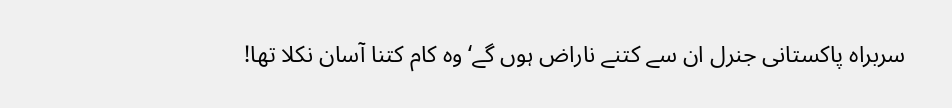سربراہ پاکستانی جنرل ان سے کتنے ناراض ہوں گے‘ وہ کام کتنا آسان نکلا تھا!